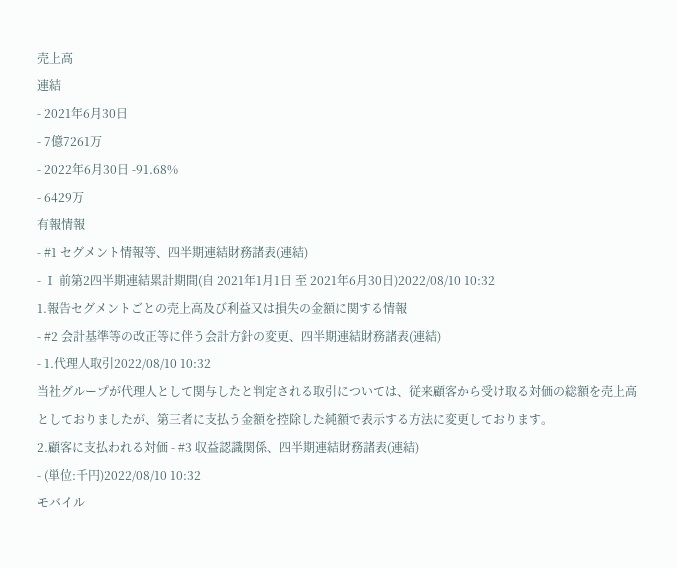売上高
連結
- 2021年6月30日
- 7億7261万
- 2022年6月30日 -91.68%
- 6429万
有報情報
- #1 セグメント情報等、四半期連結財務諸表(連結)
- Ⅰ 前第2四半期連結累計期間(自 2021年1月1日 至 2021年6月30日)2022/08/10 10:32
1.報告セグメントごとの売上高及び利益又は損失の金額に関する情報
- #2 会計基準等の改正等に伴う会計方針の変更、四半期連結財務諸表(連結)
- 1.代理人取引2022/08/10 10:32
当社グループが代理人として関与したと判定される取引については、従来顧客から受け取る対価の総額を売上高としておりましたが、第三者に支払う金額を控除した純額で表示する方法に変更しております。
2.顧客に支払われる対価 - #3 収益認識関係、四半期連結財務諸表(連結)
- (単位:千円)2022/08/10 10:32
モバイル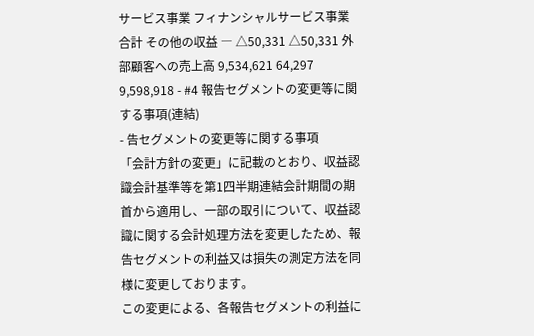サービス事業 フィナンシャルサービス事業 合計 その他の収益 ― △50,331 △50,331 外部顧客への売上高 9,534,621 64,297 9,598,918 - #4 報告セグメントの変更等に関する事項(連結)
- 告セグメントの変更等に関する事項
「会計方針の変更」に記載のとおり、収益認識会計基準等を第1四半期連結会計期間の期首から適用し、一部の取引について、収益認識に関する会計処理方法を変更したため、報告セグメントの利益又は損失の測定方法を同様に変更しております。
この変更による、各報告セグメントの利益に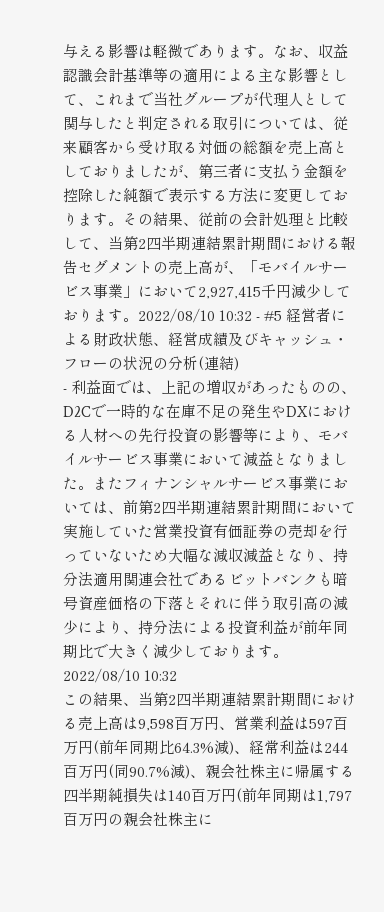与える影響は軽微であります。なお、収益認識会計基準等の適用による主な影響として、これまで当社グループが代理人として関与したと判定される取引については、従来顧客から受け取る対価の総額を売上高としておりましたが、第三者に支払う金額を控除した純額で表示する方法に変更しております。その結果、従前の会計処理と比較して、当第2四半期連結累計期間における報告セグメントの売上高が、「モバイルサービス事業」において2,927,415千円減少しております。2022/08/10 10:32 - #5 経営者による財政状態、経営成績及びキャッシュ・フローの状況の分析(連結)
- 利益面では、上記の増収があったものの、D2Cで一時的な在庫不足の発生やDXにおける人材への先行投資の影響等により、モバイルサービス事業において減益となりました。またフィナンシャルサービス事業においては、前第2四半期連結累計期間において実施していた営業投資有価証券の売却を行っていないため大幅な減収減益となり、持分法適用関連会社であるビットバンクも暗号資産価格の下落とそれに伴う取引高の減少により、持分法による投資利益が前年同期比で大きく減少しております。2022/08/10 10:32
この結果、当第2四半期連結累計期間における売上高は9,598百万円、営業利益は597百万円(前年同期比64.3%減)、経常利益は244百万円(同90.7%減)、親会社株主に帰属する四半期純損失は140百万円(前年同期は1,797百万円の親会社株主に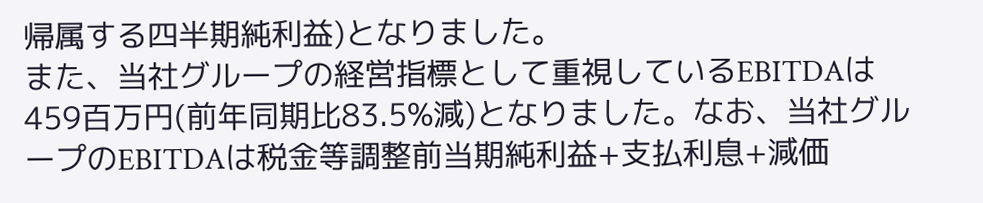帰属する四半期純利益)となりました。
また、当社グループの経営指標として重視しているEBITDAは459百万円(前年同期比83.5%減)となりました。なお、当社グループのEBITDAは税金等調整前当期純利益+支払利息+減価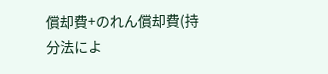償却費+のれん償却費(持分法によ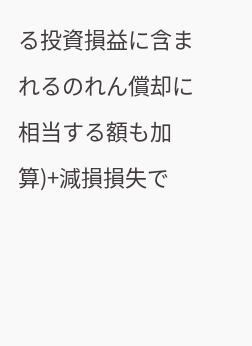る投資損益に含まれるのれん償却に相当する額も加算)+減損損失で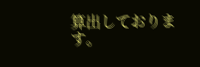算出しております。